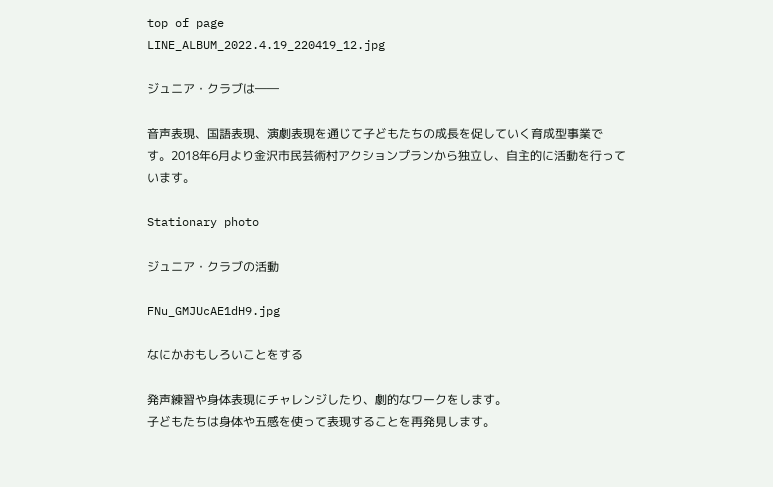top of page
LINE_ALBUM_2022.4.19_220419_12.jpg

ジュニア・クラブは――

音声表現、国語表現、演劇表現を通じて子どもたちの成長を促していく育成型事業です。2018年6月より金沢市民芸術村アクションプランから独立し、自主的に活動を行っています。

Stationary photo

ジュニア・クラブの活動

FNu_GMJUcAE1dH9.jpg

なにかおもしろいことをする

発声練習や身体表現にチャレンジしたり、劇的なワークをします。
子どもたちは身体や五感を使って表現することを再発見します。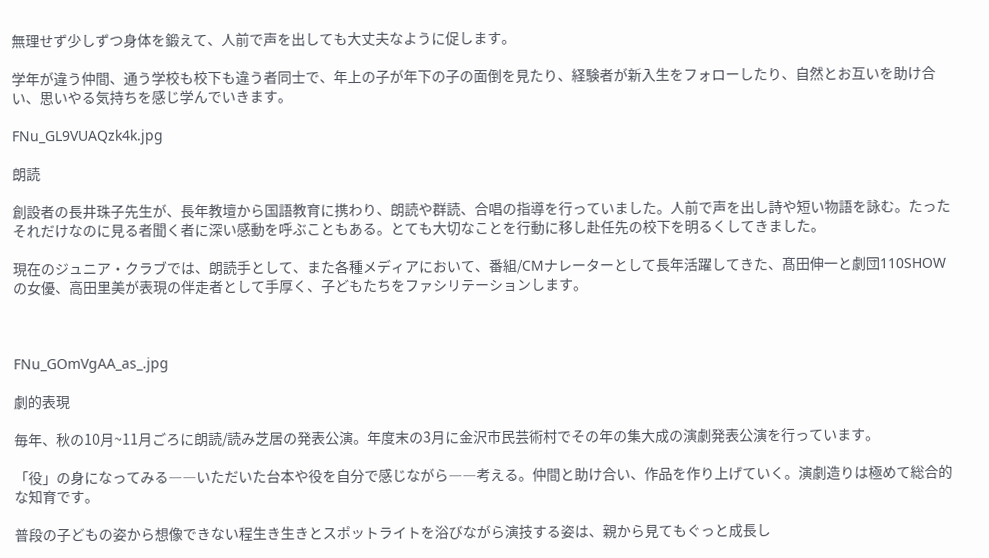無理せず少しずつ身体を鍛えて、人前で声を出しても大丈夫なように促します。

学年が違う仲間、通う学校も校下も違う者同士で、年上の子が年下の子の面倒を見たり、経験者が新入生をフォローしたり、自然とお互いを助け合い、思いやる気持ちを感じ学んでいきます。

FNu_GL9VUAQzk4k.jpg

朗読

創設者の長井珠子先生が、長年教壇から国語教育に携わり、朗読や群読、合唱の指導を行っていました。人前で声を出し詩や短い物語を詠む。たったそれだけなのに見る者聞く者に深い感動を呼ぶこともある。とても大切なことを行動に移し赴任先の校下を明るくしてきました。

現在のジュニア・クラブでは、朗読手として、また各種メディアにおいて、番組/CMナレーターとして長年活躍してきた、髙田伸一と劇団110SHOWの女優、高田里美が表現の伴走者として手厚く、子どもたちをファシリテーションします。



FNu_GOmVgAA_as_.jpg

劇的表現

毎年、秋の10月~11月ごろに朗読/読み芝居の発表公演。年度末の3月に金沢市民芸術村でその年の集大成の演劇発表公演を行っています。

「役」の身になってみる――いただいた台本や役を自分で感じながら――考える。仲間と助け合い、作品を作り上げていく。演劇造りは極めて総合的な知育です。

普段の子どもの姿から想像できない程生き生きとスポットライトを浴びながら演技する姿は、親から見てもぐっと成長し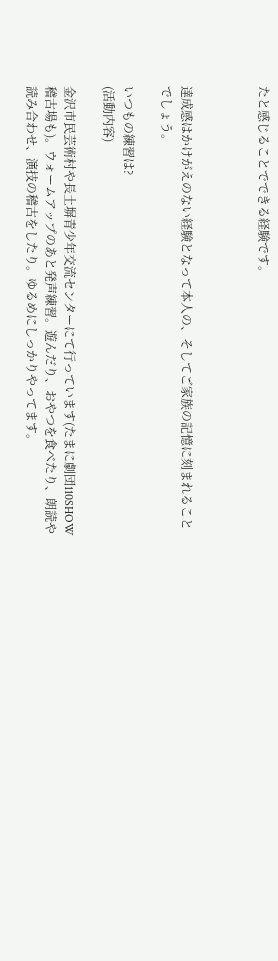たと感じることでできる経験です。



達成感はかけがえのない経験となって本人の、そしてご家族の記憶に刻まれることでしょう。

いつもの練習は?
(活動内容)

金沢市民芸術村や長土塀青少年交流センターにて行っています(たまに劇団110SHOW稽古場も)。ウォームアップのあと発声練習。遊んだり、おやつを食べたり、朗読や読み合わせ、演技の稽古をしたり。ゆるめにしっかりやってます。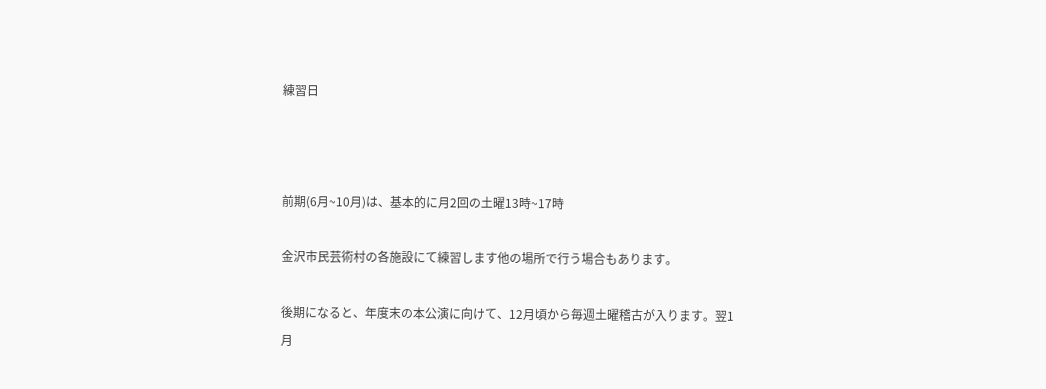練習日



前期(6月~10月)は、基本的に月2回の土曜13時~17時

金沢市民芸術村の各施設にて練習します他の場所で行う場合もあります。

後期になると、年度末の本公演に向けて、12月頃から毎週土曜稽古が入ります。翌1月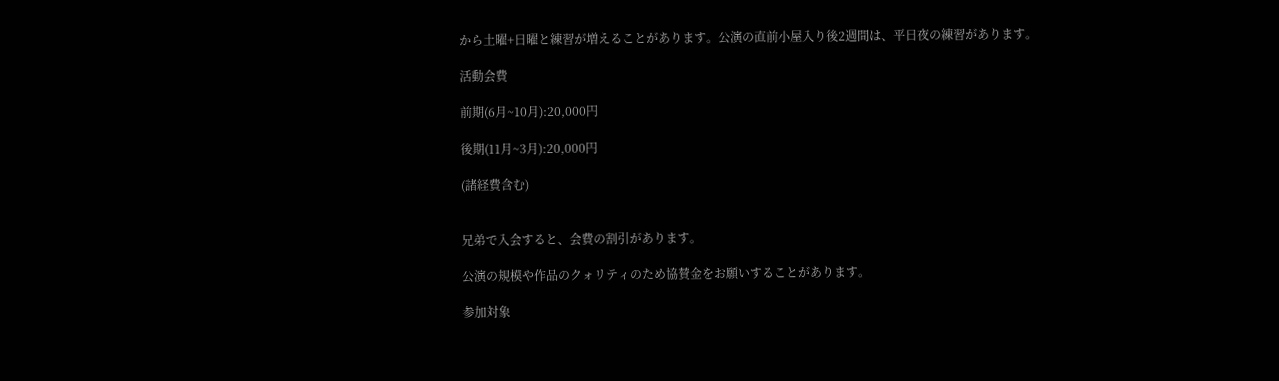から土曜+日曜と練習が増えることがあります。公演の直前小屋入り後2週間は、平日夜の練習があります。

活動会費

前期(6月~10月):20,000円

後期(11月~3月):20,000円

(諸経費含む)


兄弟で入会すると、会費の割引があります。

公演の規模や作品のクォリティのため協賛金をお願いすることがあります。

参加対象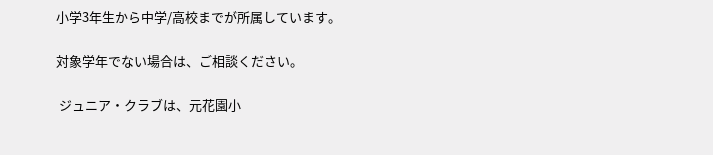小学3年生から中学/高校までが所属しています。

対象学年でない場合は、ご相談ください。

 ジュニア・クラブは、元花園小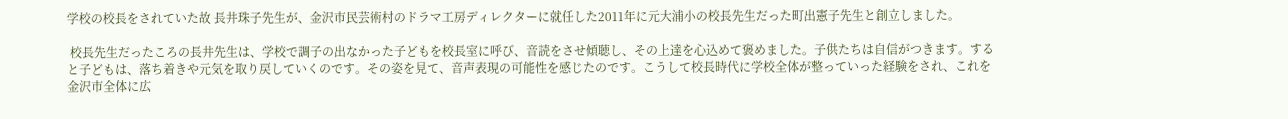学校の校長をされていた故 長井珠子先生が、金沢市民芸術村のドラマ工房ディレクターに就任した2011年に元大浦小の校長先生だった町出憲子先生と創立しました。

 校長先生だったころの長井先生は、学校で調子の出なかった子どもを校長室に呼び、音読をさせ傾聴し、その上達を心込めて褒めました。子供たちは自信がつきます。すると子どもは、落ち着きや元気を取り戻していくのです。その姿を見て、音声表現の可能性を感じたのです。こうして校長時代に学校全体が整っていった経験をされ、これを金沢市全体に広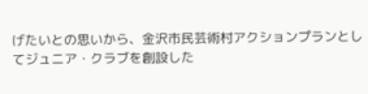げたいとの思いから、金沢市民芸術村アクションプランとしてジュニア・クラブを創設した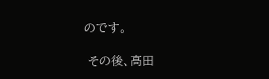のです。

 その後、高田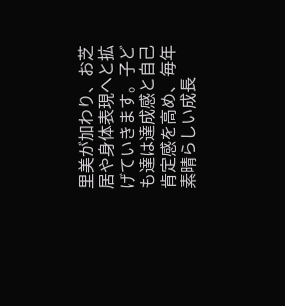里美が加わり、お芝居や身体表現へと拡げていきます。子ども達は達成感と自己肯定感を高め、毎年素晴らしい成長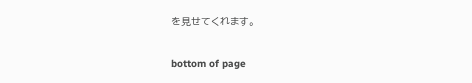を見せてくれます。

bottom of page